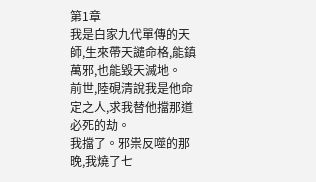第1章
我是白家九代單傳的天師,生來帶天譴命格,能鎮萬邪,也能毀天滅地。
前世,陸硯清說我是他命定之人,求我替他擋那道必死的劫。
我擋了。邪祟反噬的那晚,我燒了七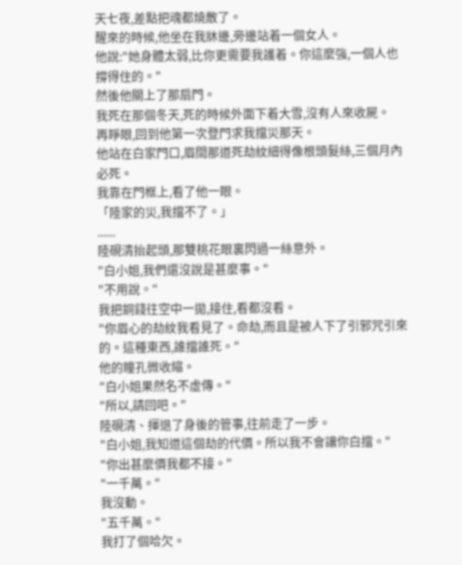天七夜,差點把魂都燒散了。
醒來的時候,他坐在我牀邊,旁邊站着一個女人。
他說:"她身體太弱,比你更需要我護着。你這麼強,一個人也撐得住的。"
然後他關上了那扇門。
我死在那個冬天,死的時候外面下着大雪,沒有人來收屍。
再睜眼,回到他第一次登門求我擋災那天。
他站在白家門口,眉間那道死劫紋細得像根頭髮絲,三個月內必死。
我靠在門框上,看了他一眼。
「陸家的災,我擋不了。」
......
陸硯清抬起頭,那雙桃花眼裏閃過一絲意外。
"白小姐,我們還沒說是甚麼事。"
"不用說。"
我把銅錢往空中一拋,接住,看都沒看。
"你眉心的劫紋我看見了。命劫,而且是被人下了引邪咒引來的。這種東西,誰擋誰死。"
他的瞳孔微收縮。
"白小姐果然名不虛傳。"
"所以,請回吧。"
陸硯清、揮退了身後的管事,往前走了一步。
"白小姐,我知道這個劫的代價。所以我不會讓你白擋。"
"你出甚麼價我都不接。"
"一千萬。"
我沒動。
"五千萬。"
我打了個哈欠。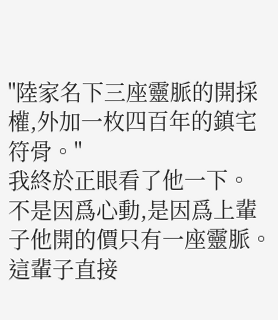"陸家名下三座靈脈的開採權,外加一枚四百年的鎮宅符骨。"
我終於正眼看了他一下。
不是因爲心動,是因爲上輩子他開的價只有一座靈脈。
這輩子直接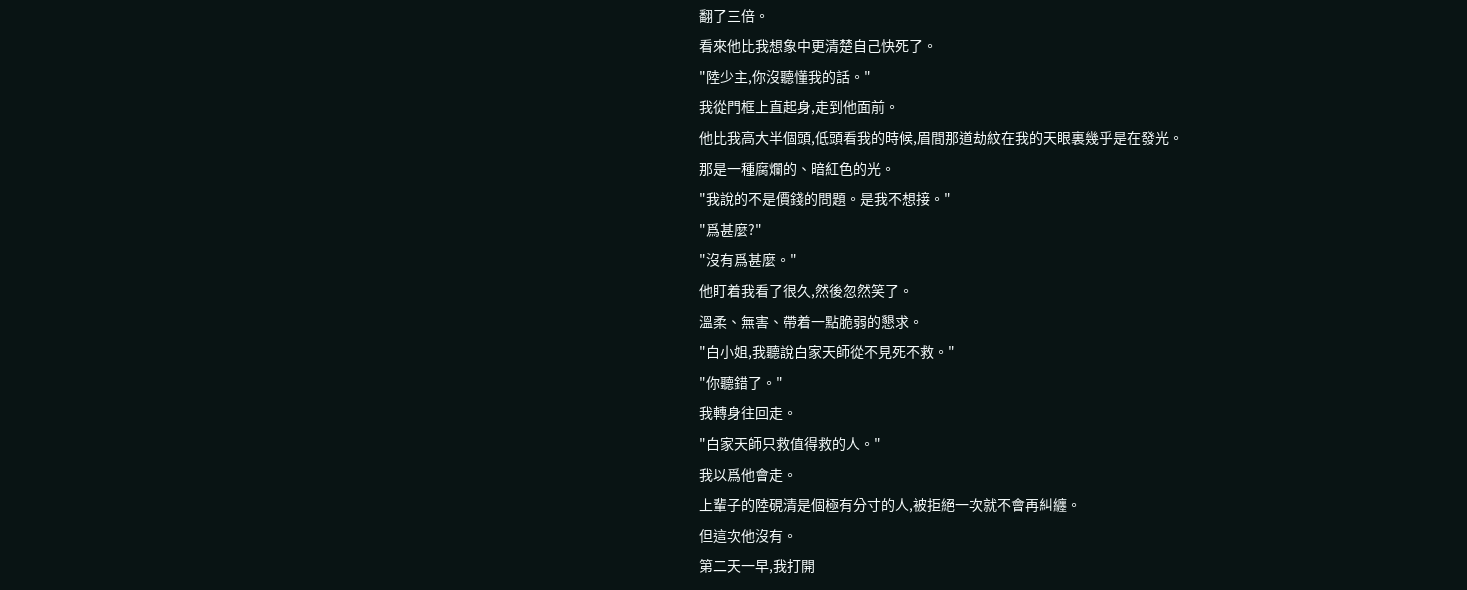翻了三倍。
看來他比我想象中更清楚自己快死了。
"陸少主,你沒聽懂我的話。"
我從門框上直起身,走到他面前。
他比我高大半個頭,低頭看我的時候,眉間那道劫紋在我的天眼裏幾乎是在發光。
那是一種腐爛的、暗紅色的光。
"我說的不是價錢的問題。是我不想接。"
"爲甚麼?"
"沒有爲甚麼。"
他盯着我看了很久,然後忽然笑了。
溫柔、無害、帶着一點脆弱的懇求。
"白小姐,我聽說白家天師從不見死不救。"
"你聽錯了。"
我轉身往回走。
"白家天師只救值得救的人。"
我以爲他會走。
上輩子的陸硯清是個極有分寸的人,被拒絕一次就不會再糾纏。
但這次他沒有。
第二天一早,我打開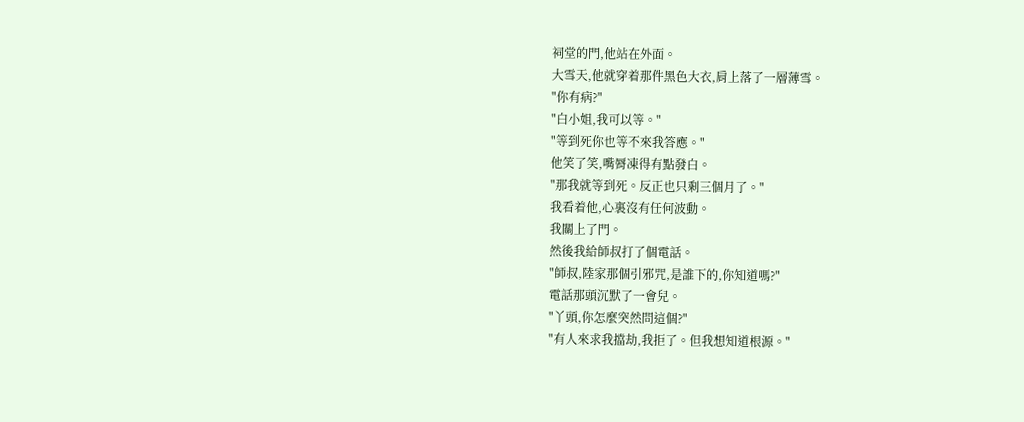祠堂的門,他站在外面。
大雪天,他就穿着那件黑色大衣,肩上落了一層薄雪。
"你有病?"
"白小姐,我可以等。"
"等到死你也等不來我答應。"
他笑了笑,嘴脣凍得有點發白。
"那我就等到死。反正也只剩三個月了。"
我看着他,心裏沒有任何波動。
我關上了門。
然後我給師叔打了個電話。
"師叔,陸家那個引邪咒,是誰下的,你知道嗎?"
電話那頭沉默了一會兒。
"丫頭,你怎麼突然問這個?"
"有人來求我擋劫,我拒了。但我想知道根源。"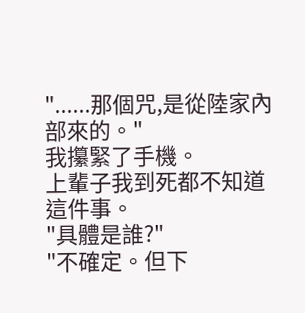"......那個咒,是從陸家內部來的。"
我攥緊了手機。
上輩子我到死都不知道這件事。
"具體是誰?"
"不確定。但下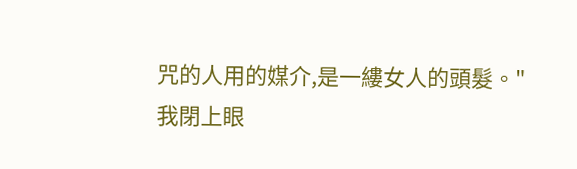咒的人用的媒介,是一縷女人的頭髮。"
我閉上眼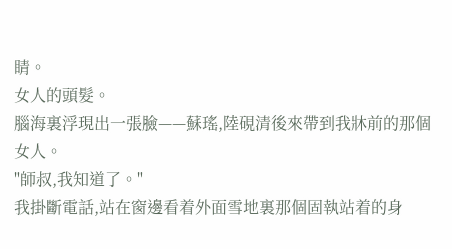睛。
女人的頭髮。
腦海裏浮現出一張臉——蘇瑤,陸硯清後來帶到我牀前的那個女人。
"師叔,我知道了。"
我掛斷電話,站在窗邊看着外面雪地裏那個固執站着的身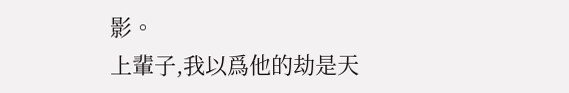影。
上輩子,我以爲他的劫是天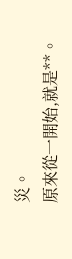災。
原來從一開始,就是**。